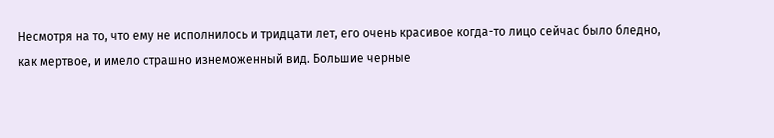Несмотря на то, что ему не исполнилось и тридцати лет, его очень красивое когда-то лицо сейчас было бледно, как мертвое, и имело страшно изнеможенный вид. Большие черные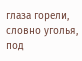глаза горели, словно уголья, под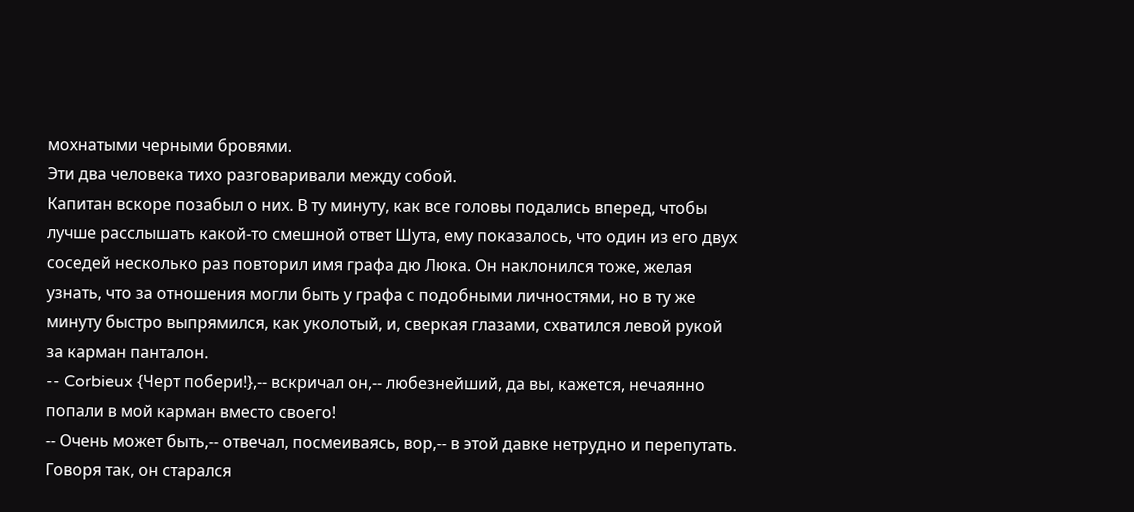мохнатыми черными бровями.
Эти два человека тихо разговаривали между собой.
Капитан вскоре позабыл о них. В ту минуту, как все головы подались вперед, чтобы лучше расслышать какой-то смешной ответ Шута, ему показалось, что один из его двух соседей несколько раз повторил имя графа дю Люка. Он наклонился тоже, желая узнать, что за отношения могли быть у графа с подобными личностями, но в ту же минуту быстро выпрямился, как уколотый, и, сверкая глазами, схватился левой рукой за карман панталон.
-- Corbieux {Черт побери!},-- вскричал он,-- любезнейший, да вы, кажется, нечаянно попали в мой карман вместо своего!
-- Очень может быть,-- отвечал, посмеиваясь, вор,-- в этой давке нетрудно и перепутать.
Говоря так, он старался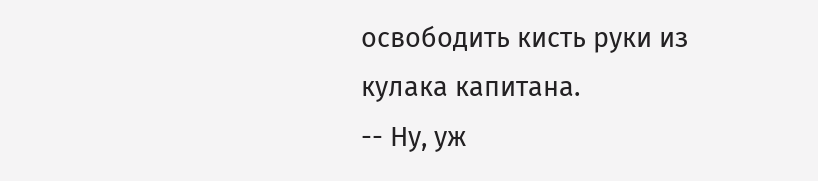освободить кисть руки из кулака капитана.
-- Ну, уж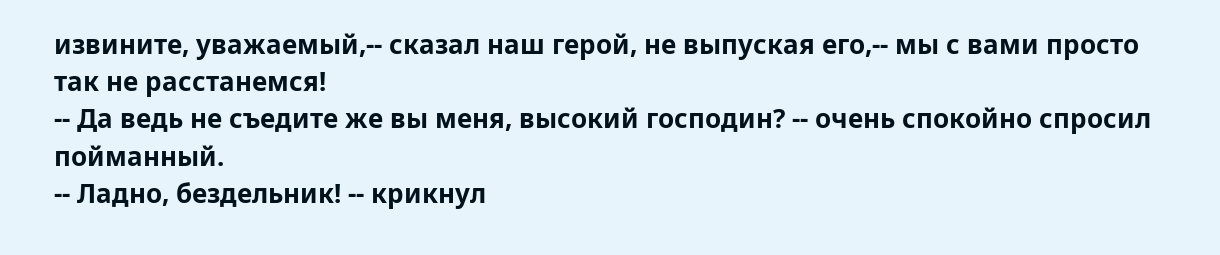извините, уважаемый,-- сказал наш герой, не выпуская его,-- мы с вами просто так не расстанемся!
-- Да ведь не съедите же вы меня, высокий господин? -- очень спокойно спросил пойманный.
-- Ладно, бездельник! -- крикнул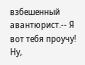взбешенный авантюрист.-- Я вот тебя проучу! Ну,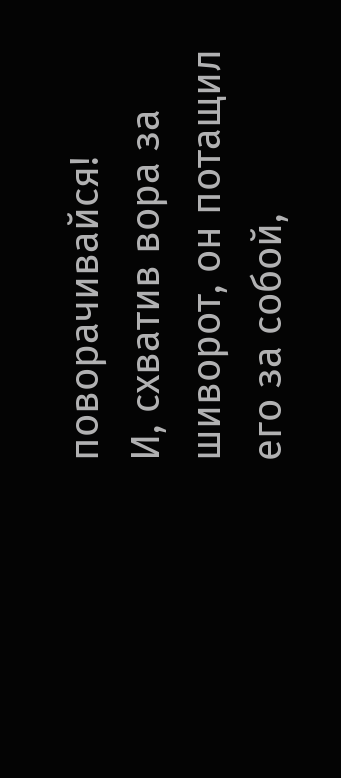поворачивайся!
И, схватив вора за шиворот, он потащил его за собой,